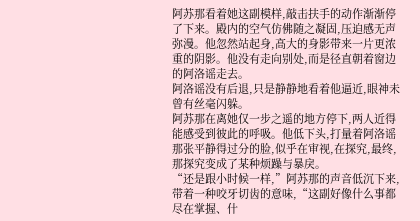阿苏那看着她这副模样,敲击扶手的动作渐渐停了下来。殿内的空气仿佛随之凝固,压迫感无声弥漫。他忽然站起身,高大的身影带来一片更浓重的阴影。他没有走向别处,而是径直朝着窗边的阿洛谣走去。
阿洛谣没有后退,只是静静地看着他逼近,眼神未曾有丝毫闪躲。
阿苏那在离她仅一步之遥的地方停下,两人近得能感受到彼此的呼吸。他低下头,打量着阿洛谣那张平静得过分的脸,似乎在审视,在探究,最终,那探究变成了某种烦躁与暴戾。
“还是跟小时候一样,”阿苏那的声音低沉下来,带着一种咬牙切齿的意味,“这副好像什么事都尽在掌握、什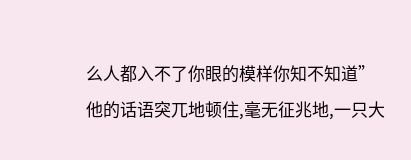么人都入不了你眼的模样你知不知道”
他的话语突兀地顿住,毫无征兆地,一只大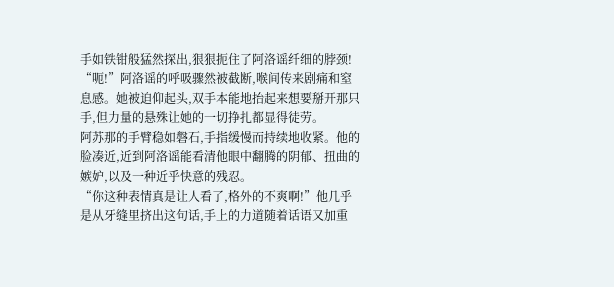手如铁钳般猛然探出,狠狠扼住了阿洛谣纤细的脖颈!
“呃!”阿洛谣的呼吸骤然被截断,喉间传来剧痛和窒息感。她被迫仰起头,双手本能地抬起来想要掰开那只手,但力量的悬殊让她的一切挣扎都显得徒劳。
阿苏那的手臂稳如磐石,手指缓慢而持续地收紧。他的脸凑近,近到阿洛谣能看清他眼中翻腾的阴郁、扭曲的嫉妒,以及一种近乎快意的残忍。
“你这种表情真是让人看了,格外的不爽啊!”他几乎是从牙缝里挤出这句话,手上的力道随着话语又加重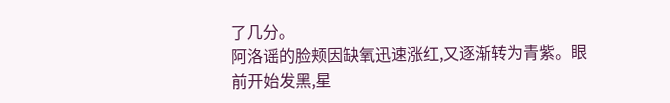了几分。
阿洛谣的脸颊因缺氧迅速涨红,又逐渐转为青紫。眼前开始发黑,星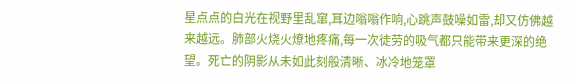星点点的白光在视野里乱窜,耳边嗡嗡作响,心跳声鼓噪如雷,却又仿佛越来越远。肺部火烧火燎地疼痛,每一次徒劳的吸气都只能带来更深的绝望。死亡的阴影从未如此刻般清晰、冰冷地笼罩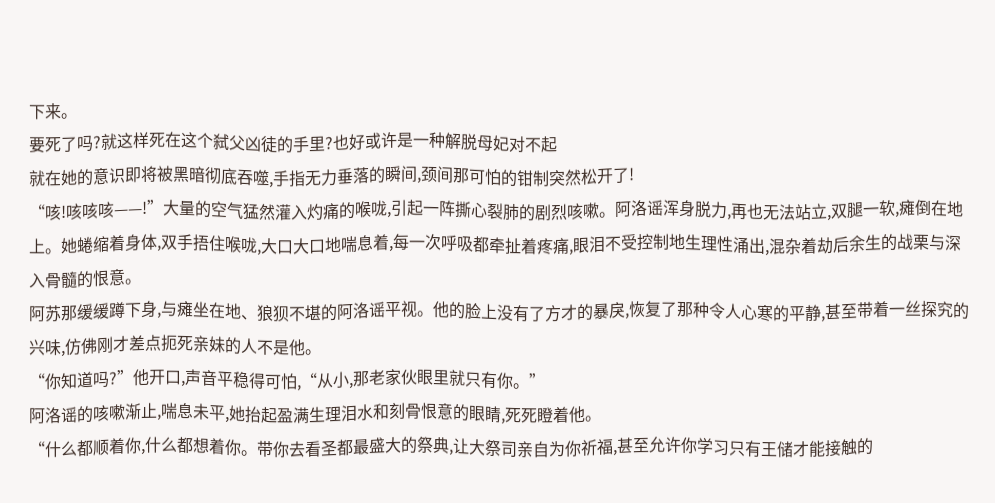下来。
要死了吗?就这样死在这个弑父凶徒的手里?也好或许是一种解脱母妃对不起
就在她的意识即将被黑暗彻底吞噬,手指无力垂落的瞬间,颈间那可怕的钳制突然松开了!
“咳!咳咳咳——!”大量的空气猛然灌入灼痛的喉咙,引起一阵撕心裂肺的剧烈咳嗽。阿洛谣浑身脱力,再也无法站立,双腿一软,瘫倒在地上。她蜷缩着身体,双手捂住喉咙,大口大口地喘息着,每一次呼吸都牵扯着疼痛,眼泪不受控制地生理性涌出,混杂着劫后余生的战栗与深入骨髓的恨意。
阿苏那缓缓蹲下身,与瘫坐在地、狼狈不堪的阿洛谣平视。他的脸上没有了方才的暴戾,恢复了那种令人心寒的平静,甚至带着一丝探究的兴味,仿佛刚才差点扼死亲妹的人不是他。
“你知道吗?”他开口,声音平稳得可怕,“从小,那老家伙眼里就只有你。”
阿洛谣的咳嗽渐止,喘息未平,她抬起盈满生理泪水和刻骨恨意的眼睛,死死瞪着他。
“什么都顺着你,什么都想着你。带你去看圣都最盛大的祭典,让大祭司亲自为你祈福,甚至允许你学习只有王储才能接触的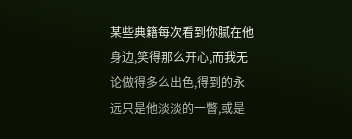某些典籍每次看到你腻在他身边,笑得那么开心,而我无论做得多么出色,得到的永远只是他淡淡的一瞥,或是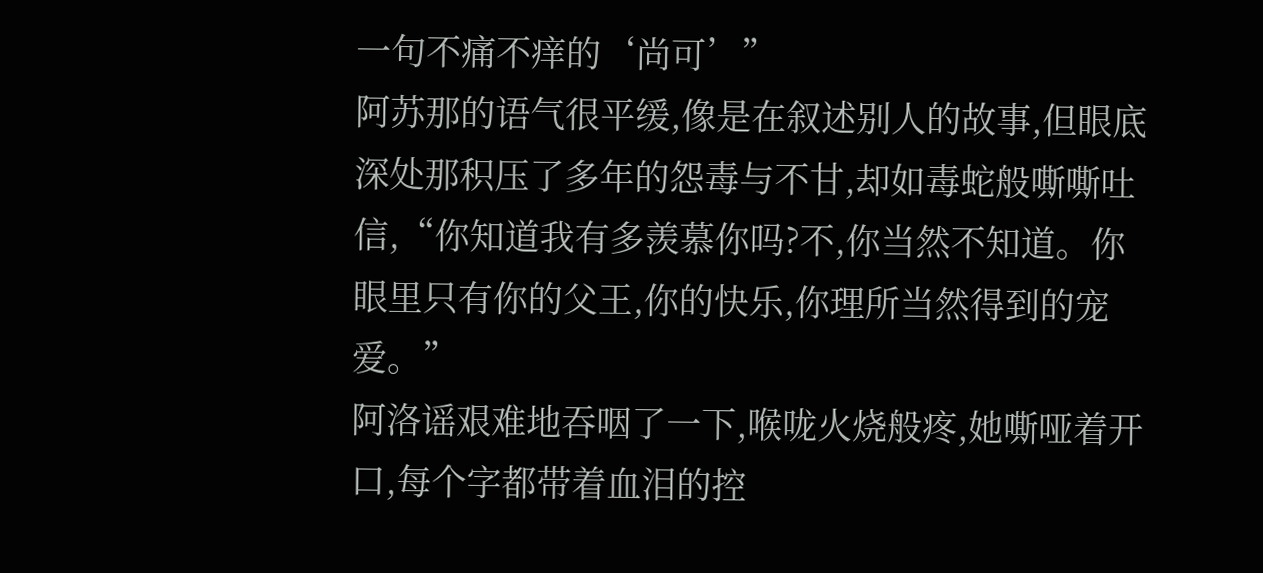一句不痛不痒的‘尚可’”
阿苏那的语气很平缓,像是在叙述别人的故事,但眼底深处那积压了多年的怨毒与不甘,却如毒蛇般嘶嘶吐信,“你知道我有多羡慕你吗?不,你当然不知道。你眼里只有你的父王,你的快乐,你理所当然得到的宠爱。”
阿洛谣艰难地吞咽了一下,喉咙火烧般疼,她嘶哑着开口,每个字都带着血泪的控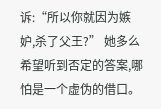诉:“所以你就因为嫉妒,杀了父王?” 她多么希望听到否定的答案,哪怕是一个虚伪的借口。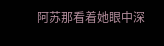阿苏那看着她眼中深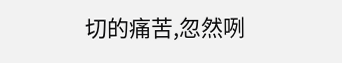切的痛苦,忽然咧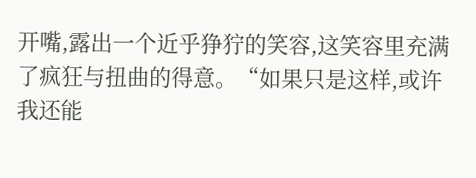开嘴,露出一个近乎狰狞的笑容,这笑容里充满了疯狂与扭曲的得意。“如果只是这样,或许我还能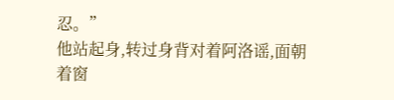忍。”
他站起身,转过身背对着阿洛谣,面朝着窗